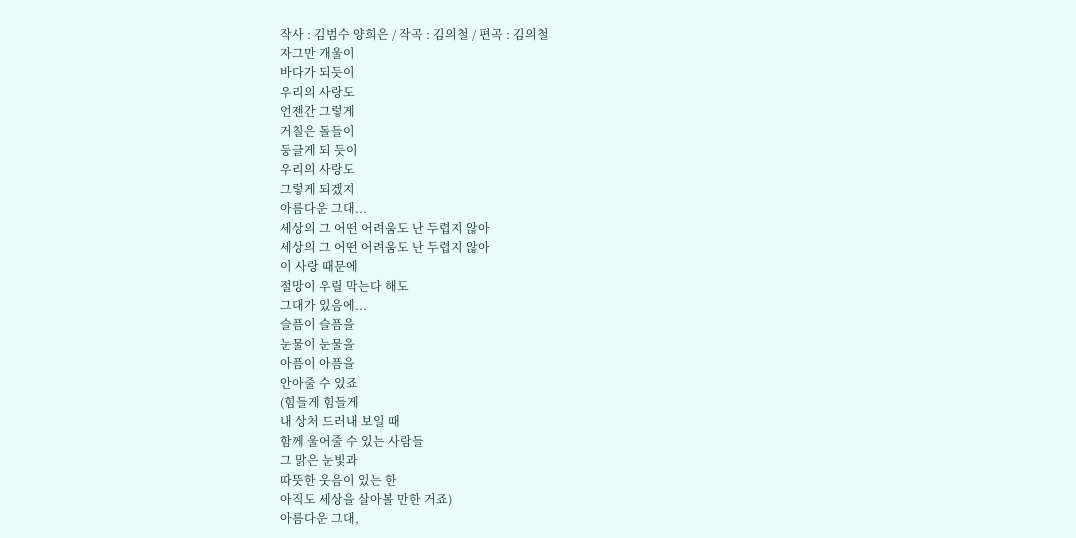작사 : 김범수 양희은 / 작곡 : 김의철 / 편곡 : 김의철
자그만 개울이
바다가 되듯이
우리의 사랑도
언젠간 그렇게
거칠은 돌들이
둥글게 되 듯이
우리의 사랑도
그렇게 되겠지
아름다운 그대...
세상의 그 어떤 어려움도 난 두렵지 않아
세상의 그 어떤 어려움도 난 두렵지 않아
이 사랑 때문에
절망이 우릴 막는다 해도
그대가 있음에...
슬픔이 슬픔을
눈물이 눈물을
아픔이 아픔을
안아줄 수 있죠
(힘들게 힘들게
내 상처 드러내 보일 때
함께 울어줄 수 있는 사람들
그 맑은 눈빛과
따뜻한 웃음이 있는 한
아직도 세상을 살아볼 만한 거죠)
아름다운 그대,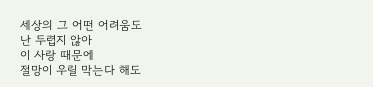세상의 그 어떤 어려움도
난 두렵지 않아
이 사랑 때문에
절망이 우릴 막는다 해도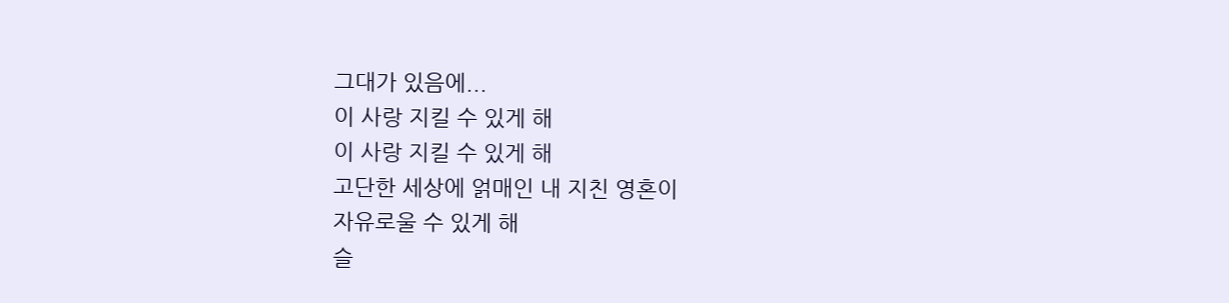그대가 있음에...
이 사랑 지킬 수 있게 해
이 사랑 지킬 수 있게 해
고단한 세상에 얽매인 내 지친 영혼이
자유로울 수 있게 해
슬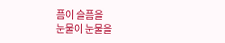픔이 슬픔을
눈물이 눈물을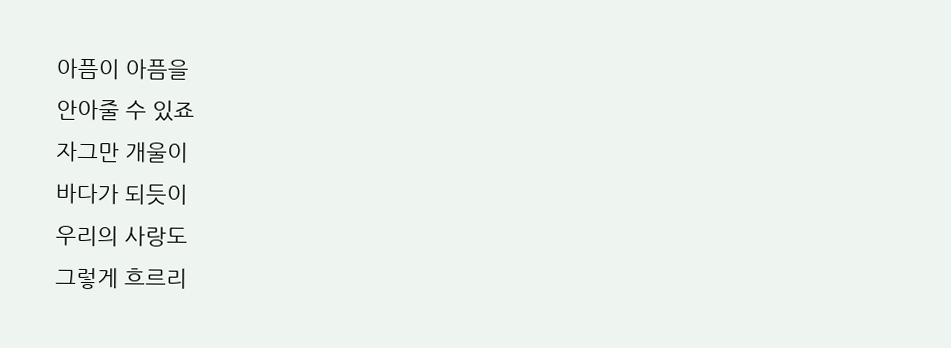아픔이 아픔을
안아줄 수 있죠
자그만 개울이
바다가 되듯이
우리의 사랑도
그렇게 흐르리